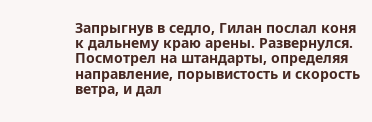Запрыгнув в седло, Гилан послал коня к дальнему краю арены. Развернулся. Посмотрел на штандарты, определяя направление, порывистость и скорость ветра, и дал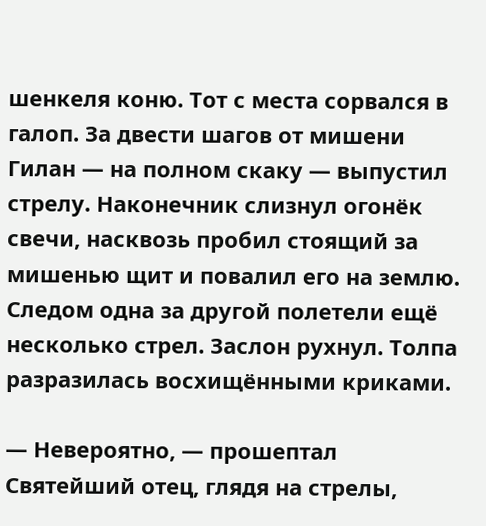шенкеля коню. Тот с места сорвался в галоп. За двести шагов от мишени Гилан — на полном скаку — выпустил стрелу. Наконечник слизнул огонёк свечи, насквозь пробил стоящий за мишенью щит и повалил его на землю. Следом одна за другой полетели ещё несколько стрел. Заслон рухнул. Толпа разразилась восхищёнными криками.

— Невероятно, — прошептал Святейший отец, глядя на стрелы,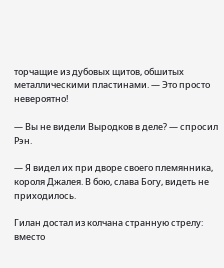торчащие из дубовых щитов, обшитых металлическими пластинами. — Это просто невероятно!

— Вы не видели Выродков в деле? — спросил Рэн.

— Я видел их при дворе своего племянника, короля Джалея. В бою, слава Богу, видеть не приходилось.

Гилан достал из колчана странную стрелу: вместо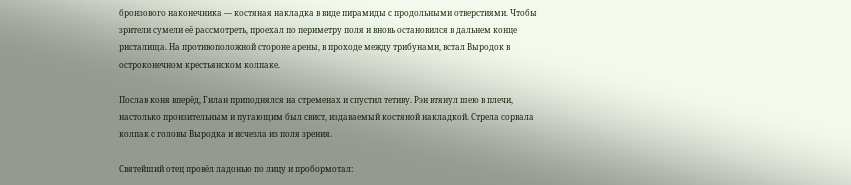бронзового наконечника — костяная накладка в виде пирамиды с продольными отверстиями. Чтобы зрители сумели её рассмотреть, проехал по периметру поля и вновь остановился в дальнем конце ристалища. На противоположной стороне арены, в проходе между трибунами, встал Выродок в остроконечном крестьянском колпаке.

Послав коня вперёд, Гилан приподнялся на стременах и спустил тетиву. Рэн втянул шею в плечи, настолько пронзительным и пугающим был свист, издаваемый костяной накладкой. Стрела сорвала колпак с головы Выродка и исчезла из поля зрения.

Святейший отец провёл ладонью по лицу и пробормотал: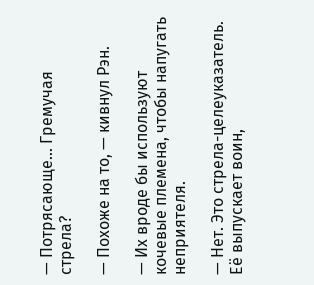— Потрясающе… Гремучая стрела?

— Похоже на то, — кивнул Рэн.

— Их вроде бы используют кочевые племена, чтобы напугать неприятеля.

— Нет. Это стрела-целеуказатель. Её выпускает воин,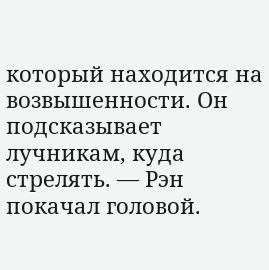который находится на возвышенности. Он подсказывает лучникам, куда стрелять. — Рэн покачал головой.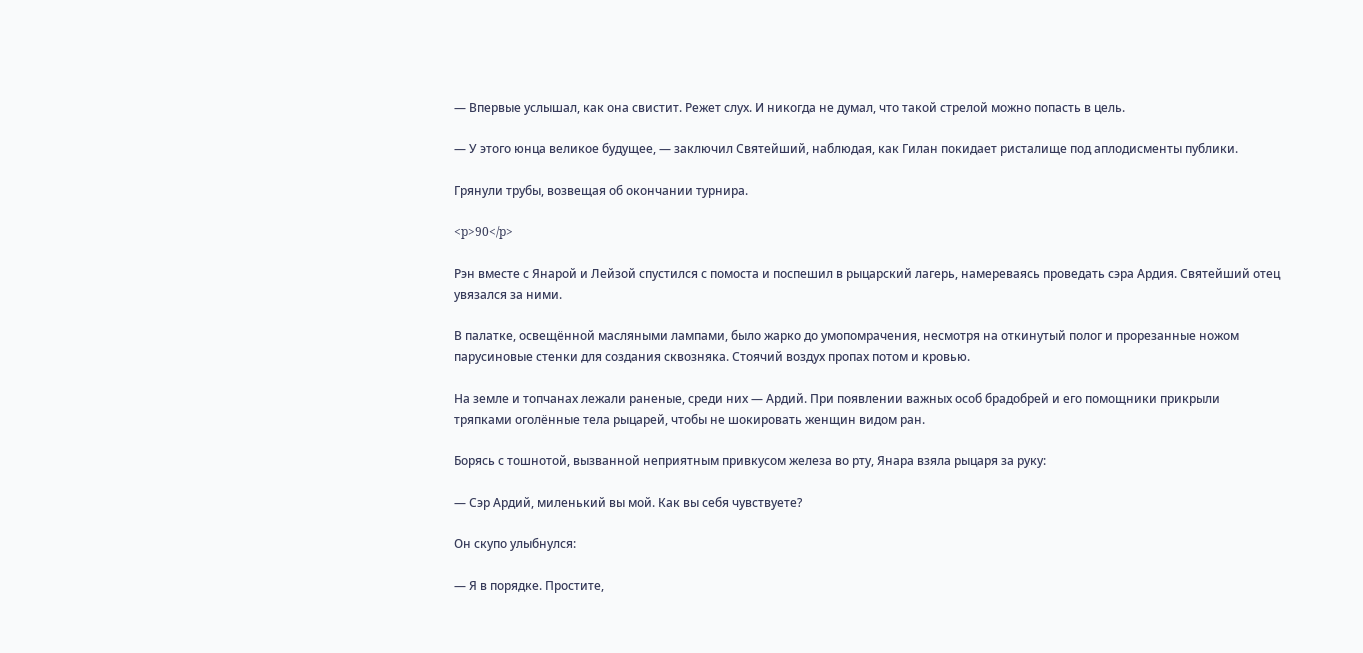— Впервые услышал, как она свистит. Режет слух. И никогда не думал, что такой стрелой можно попасть в цель.

— У этого юнца великое будущее, — заключил Святейший, наблюдая, как Гилан покидает ристалище под аплодисменты публики.

Грянули трубы, возвещая об окончании турнира.

<p>90</p>

Рэн вместе с Янарой и Лейзой спустился с помоста и поспешил в рыцарский лагерь, намереваясь проведать сэра Ардия. Святейший отец увязался за ними.

В палатке, освещённой масляными лампами, было жарко до умопомрачения, несмотря на откинутый полог и прорезанные ножом парусиновые стенки для создания сквозняка. Стоячий воздух пропах потом и кровью.

На земле и топчанах лежали раненые, среди них — Ардий. При появлении важных особ брадобрей и его помощники прикрыли тряпками оголённые тела рыцарей, чтобы не шокировать женщин видом ран.

Борясь с тошнотой, вызванной неприятным привкусом железа во рту, Янара взяла рыцаря за руку:

— Сэр Ардий, миленький вы мой. Как вы себя чувствуете?

Он скупо улыбнулся:

— Я в порядке. Простите,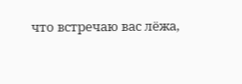что встречаю вас лёжа,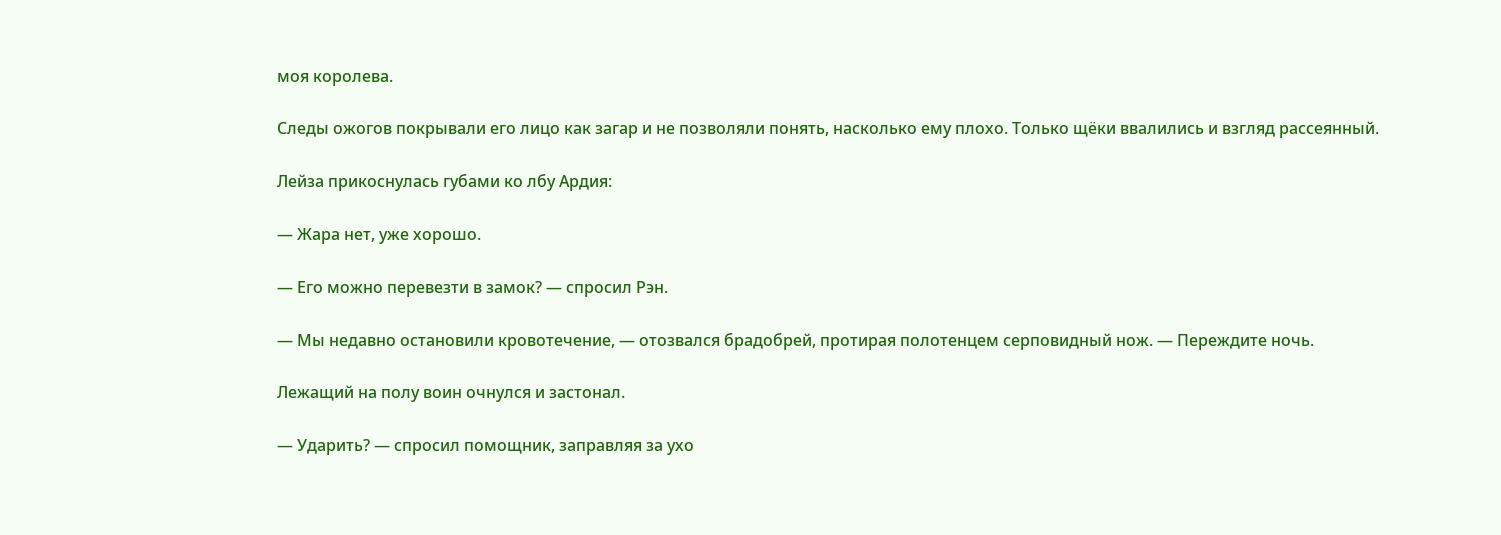моя королева.

Следы ожогов покрывали его лицо как загар и не позволяли понять, насколько ему плохо. Только щёки ввалились и взгляд рассеянный.

Лейза прикоснулась губами ко лбу Ардия:

— Жара нет, уже хорошо.

— Его можно перевезти в замок? — спросил Рэн.

— Мы недавно остановили кровотечение, — отозвался брадобрей, протирая полотенцем серповидный нож. — Переждите ночь.

Лежащий на полу воин очнулся и застонал.

— Ударить? — спросил помощник, заправляя за ухо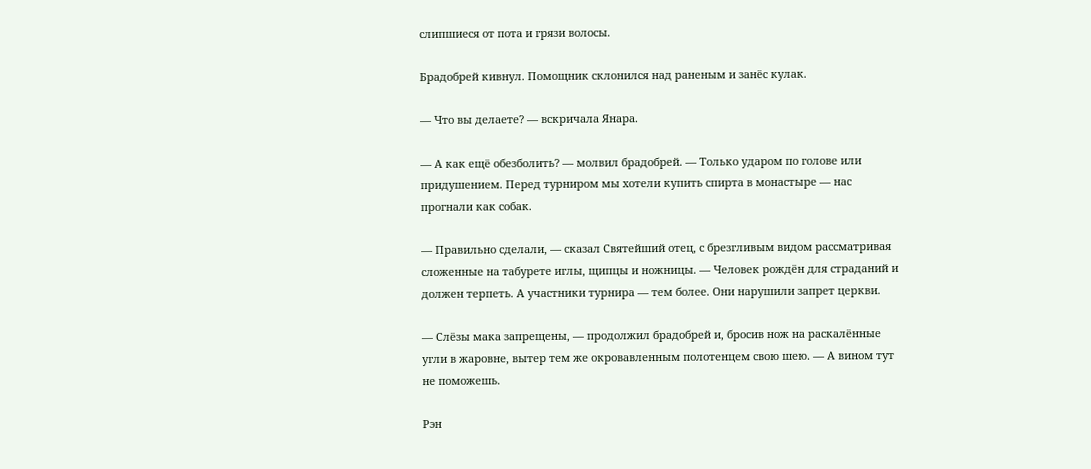слипшиеся от пота и грязи волосы.

Брадобрей кивнул. Помощник склонился над раненым и занёс кулак.

— Что вы делаете? — вскричала Янара.

— А как ещё обезболить? — молвил брадобрей. — Только ударом по голове или придушением. Перед турниром мы хотели купить спирта в монастыре — нас прогнали как собак.

— Правильно сделали, — сказал Святейший отец, с брезгливым видом рассматривая сложенные на табурете иглы, щипцы и ножницы. — Человек рождён для страданий и должен терпеть. А участники турнира — тем более. Они нарушили запрет церкви.

— Слёзы мака запрещены, — продолжил брадобрей и, бросив нож на раскалённые угли в жаровне, вытер тем же окровавленным полотенцем свою шею. — А вином тут не поможешь.

Рэн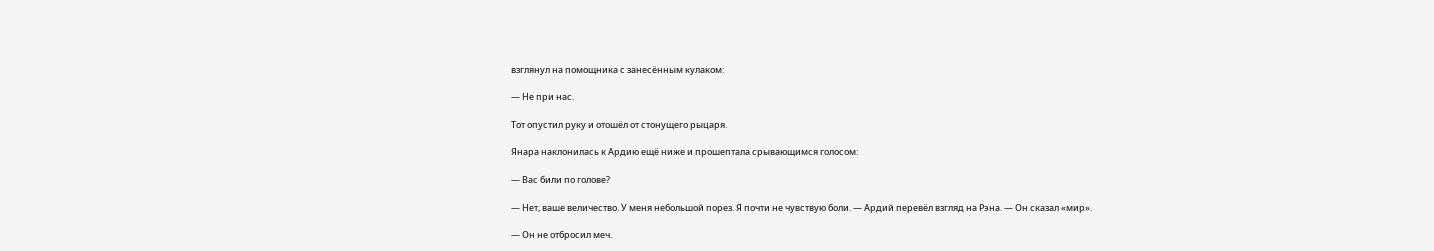взглянул на помощника с занесённым кулаком:

— Не при нас.

Тот опустил руку и отошёл от стонущего рыцаря.

Янара наклонилась к Ардию ещё ниже и прошептала срывающимся голосом:

— Вас били по голове?

— Нет, ваше величество. У меня небольшой порез. Я почти не чувствую боли. — Ардий перевёл взгляд на Рэна. — Он сказал «мир».

— Он не отбросил меч.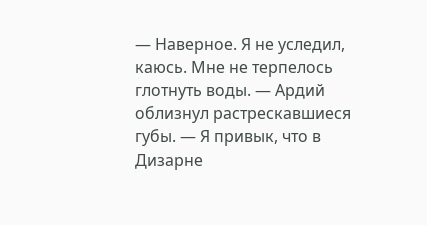— Наверное. Я не уследил, каюсь. Мне не терпелось глотнуть воды. — Ардий облизнул растрескавшиеся губы. — Я привык, что в Дизарне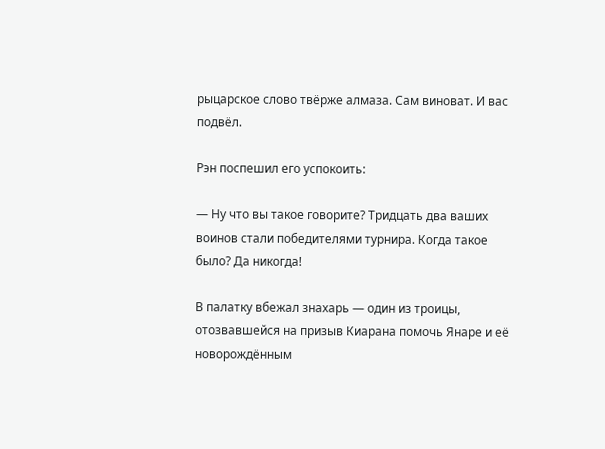рыцарское слово твёрже алмаза. Сам виноват. И вас подвёл.

Рэн поспешил его успокоить:

— Ну что вы такое говорите? Тридцать два ваших воинов стали победителями турнира. Когда такое было? Да никогда!

В палатку вбежал знахарь — один из троицы, отозвавшейся на призыв Киарана помочь Янаре и её новорождённым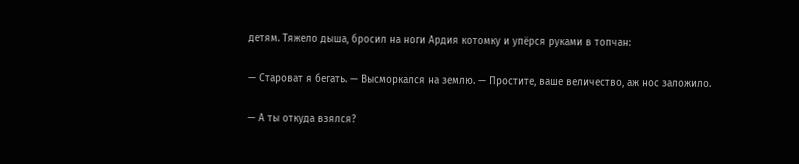детям. Тяжело дыша, бросил на ноги Ардия котомку и упёрся руками в топчан:

— Староват я бегать. — Высморкался на землю. — Простите, ваше величество, аж нос заложило.

— А ты откуда взялся?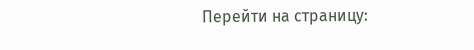Перейти на страницу: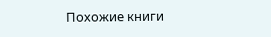Похожие книги